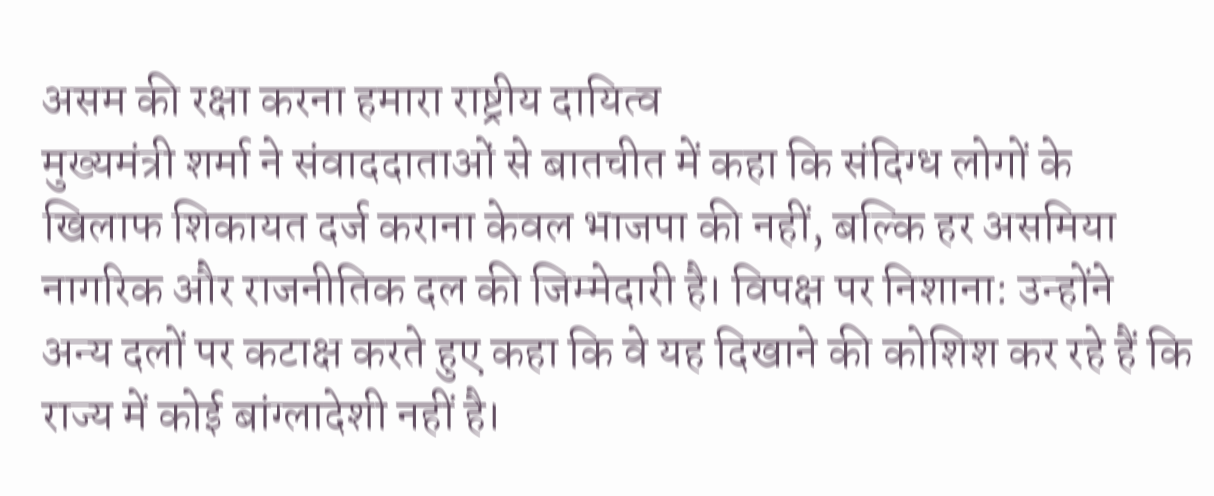असम की रक्षा करना हमारा राष्ट्रीय दायित्व
मुख्यमंत्री शर्मा ने संवाददाताओं से बातचीत में कहा कि संदिग्ध लोगों के खिलाफ शिकायत दर्ज कराना केवल भाजपा की नहीं, बल्कि हर असमिया नागरिक और राजनीतिक दल की जिम्मेदारी है। विपक्ष पर निशाना: उन्होंने अन्य दलों पर कटाक्ष करते हुए कहा कि वे यह दिखाने की कोशिश कर रहे हैं कि राज्य में कोई बांग्लादेशी नहीं है।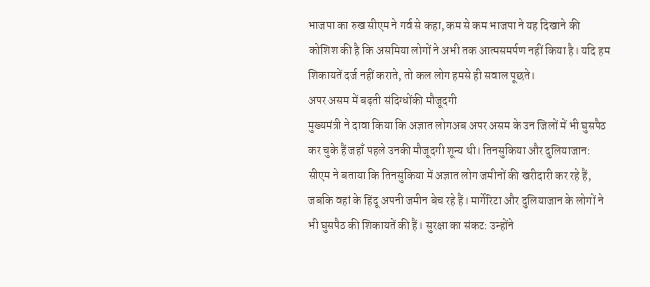भाजपा का रुख सीएम ने गर्व से कहा, कम से कम भाजपा ने यह दिखाने की कोशिश की है कि असमिया लोगों ने अभी तक आत्मसमर्पण नहीं किया है। यदि हम शिकायतें दर्ज नहीं कराते, तो कल लोग हमसे ही सवाल पूछते।
अपर असम में बढ़ती संदिग्धोंकी मौजूदगी
मुख्यमंत्री ने दावा किया कि अज्ञात लोगअब अपर असम के उन जिलों में भी घुसपैठ कर चुके हैं जहाँ पहले उनकी मौजूदगी शून्य थी। तिनसुकिया और दुलियाजान: सीएम ने बताया कि तिनसुकिया में अज्ञात लोग जमीनों की खरीदारी कर रहे हैं, जबकि वहां के हिंदू अपनी जमीन बेच रहे हैं। मार्गेरिटा और दुलियाजान के लोगों ने भी घुसपैठ की शिकायतें की हैं। सुरक्षा का संकट: उन्होंने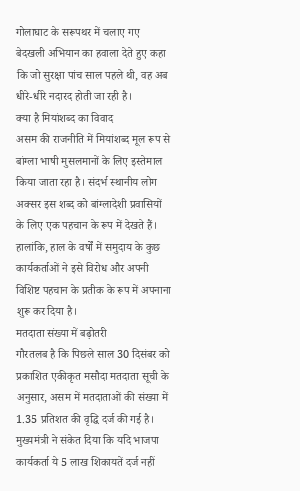गोलाघाट के सरूपथर में चलाए गए बेदखली अभियान का हवाला देते हुए कहा कि जो सुरक्षा पांच साल पहले थी, वह अब धीरे-धीरे नदारद होती जा रही है।
क्या है मियांशब्द का विवाद
असम की राजनीति में मियांशब्द मूल रूप से बांग्ला भाषी मुसलमानों के लिए इस्तेमाल किया जाता रहा है। संदर्भ स्थानीय लोग अक्सर इस शब्द को बांग्लादेशी प्रवासियों के लिए एक पहचान के रूप में देखते हैं। हालांकि, हाल के वर्षों में समुदाय के कुछ कार्यकर्ताओं ने इसे विरोध और अपनी विशिष्ट पहचान के प्रतीक के रूप में अपनाना शुरू कर दिया है।
मतदाता संख्या में बढ़ोतरी
गौरतलब है कि पिछले साल 30 दिसंबर को प्रकाशित एकीकृत मसौदा मतदाता सूची के अनुसार, असम में मतदाताओं की संख्या में 1.35 प्रतिशत की वृद्धि दर्ज की गई है। मुख्यमंत्री ने संकेत दिया कि यदि भाजपा कार्यकर्ता ये 5 लाख शिकायतें दर्ज नहीं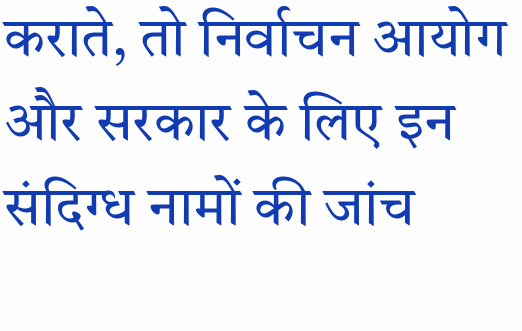कराते, तो निर्वाचन आयोग और सरकार के लिए इन संदिग्ध नामों की जांच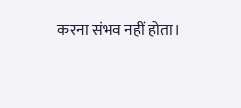करना संभव नहीं होता।